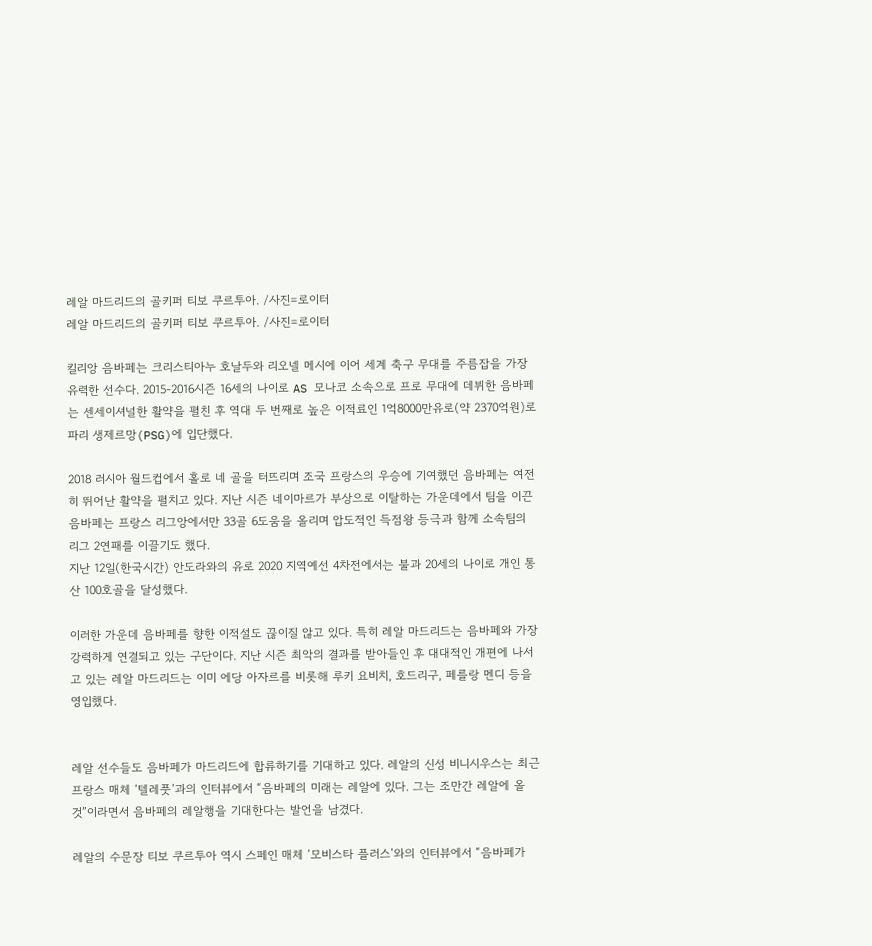레알 마드리드의 골키퍼 티보 쿠르투아. /사진=로이터
레알 마드리드의 골키퍼 티보 쿠르투아. /사진=로이터

킬리앙 음바페는 크리스티아누 호날두와 리오넬 메시에 이어 세계 축구 무대를 주름잡을 가장 유력한 선수다. 2015-2016시즌 16세의 나이로 AS 모나코 소속으로 프로 무대에 데뷔한 음바페는 센세이셔널한 활약을 펼친 후 역대 두 번째로 높은 이적료인 1억8000만유로(약 2370억원)로 파리 생제르망(PSG)에 입단했다.

2018 러시아 월드컵에서 홀로 네 골을 터뜨리며 조국 프랑스의 우승에 기여했던 음바페는 여전히 뛰어난 활약을 펼치고 있다. 지난 시즌 네이마르가 부상으로 이탈하는 가운데에서 팀을 이끈 음바페는 프랑스 리그앙에서만 33골 6도움을 올리며 압도적인 득점왕 등극과 함께 소속팀의 리그 2연패를 이끌기도 했다.
지난 12일(한국시간) 안도라와의 유로 2020 지역예선 4차전에서는 불과 20세의 나이로 개인 통산 100호골을 달성했다.

이러한 가운데 음바페를 향한 이적설도 끊이질 않고 있다. 특히 레알 마드리드는 음바페와 가장 강력하게 연결되고 있는 구단이다. 지난 시즌 최악의 결과를 받아들인 후 대대적인 개편에 나서고 있는 레알 마드리드는 이미 에당 아자르를 비롯해 루키 요비치, 호드리구, 페를랑 멘디 등을 영입했다.


레알 선수들도 음바페가 마드리드에 합류하기를 기대하고 있다. 레알의 신성 비니시우스는 최근 프랑스 매체 ‘텔레풋’과의 인터뷰에서 “음바페의 미래는 레알에 있다. 그는 조만간 레알에 올 것”이라면서 음바페의 레알행을 기대한다는 발언을 남겼다.

레알의 수문장 티보 쿠르투아 역시 스페인 매체 ‘모비스타 플러스’와의 인터뷰에서 “음바페가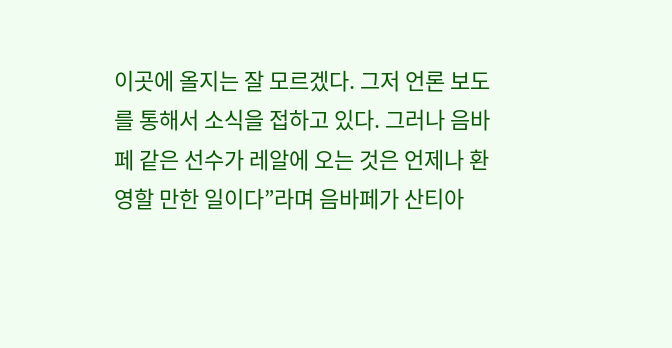이곳에 올지는 잘 모르겠다. 그저 언론 보도를 통해서 소식을 접하고 있다. 그러나 음바페 같은 선수가 레알에 오는 것은 언제나 환영할 만한 일이다”라며 음바페가 산티아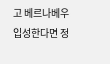고 베르나베우 입성한다면 정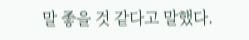말 좋을 것 같다고 말했다.